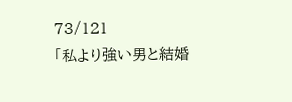73/121
「私より強い男と結婚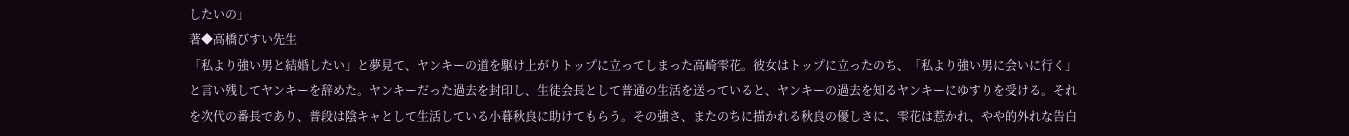したいの」
著◆高橋びすい先生
「私より強い男と結婚したい」と夢見て、ヤンキーの道を駆け上がりトップに立ってしまった高崎雫花。彼女はトップに立ったのち、「私より強い男に会いに行く」と言い残してヤンキーを辞めた。ヤンキーだった過去を封印し、生徒会長として普通の生活を送っていると、ヤンキーの過去を知るヤンキーにゆすりを受ける。それを次代の番長であり、普段は陰キャとして生活している小暮秋良に助けてもらう。その強さ、またのちに描かれる秋良の優しさに、雫花は惹かれ、やや的外れな告白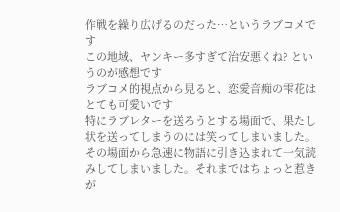作戦を繰り広げるのだった…というラブコメです
この地域、ヤンキー多すぎて治安悪くね? というのが感想です
ラブコメ的視点から見ると、恋愛音痴の雫花はとても可愛いです
特にラブレターを送ろうとする場面で、果たし状を送ってしまうのには笑ってしまいました。その場面から急速に物語に引き込まれて一気読みしてしまいました。それまではちょっと惹きが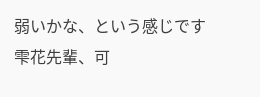弱いかな、という感じです
雫花先輩、可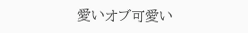愛いオブ可愛い